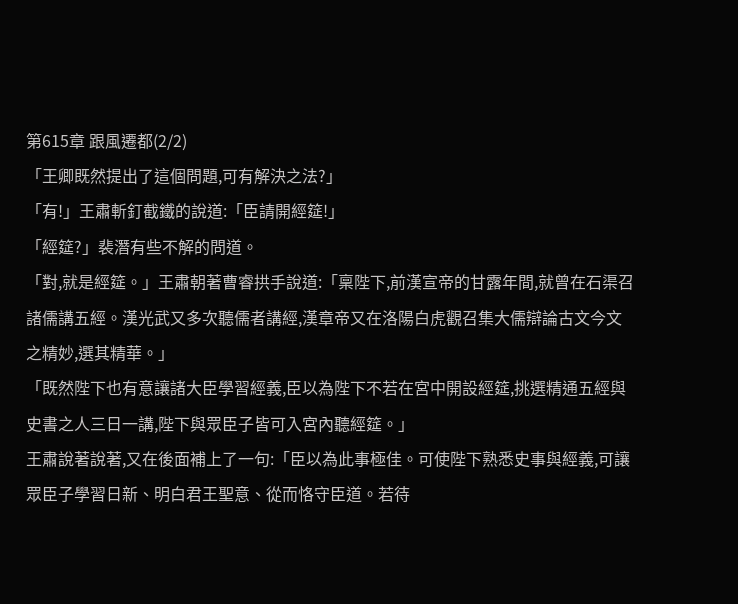第615章 跟風遷都(2/2)
「王卿既然提出了這個問題,可有解決之法?」
「有!」王肅斬釘截鐵的說道:「臣請開經筵!」
「經筵?」裴潛有些不解的問道。
「對,就是經筵。」王肅朝著曹睿拱手說道:「稟陛下,前漢宣帝的甘露年間,就曾在石渠召諸儒講五經。漢光武又多次聽儒者講經,漢章帝又在洛陽白虎觀召集大儒辯論古文今文之精妙,選其精華。」
「既然陛下也有意讓諸大臣學習經義,臣以為陛下不若在宮中開設經筵,挑選精通五經與史書之人三日一講,陛下與眾臣子皆可入宮內聽經筵。」
王肅說著說著,又在後面補上了一句:「臣以為此事極佳。可使陛下熟悉史事與經義,可讓眾臣子學習日新、明白君王聖意、從而恪守臣道。若待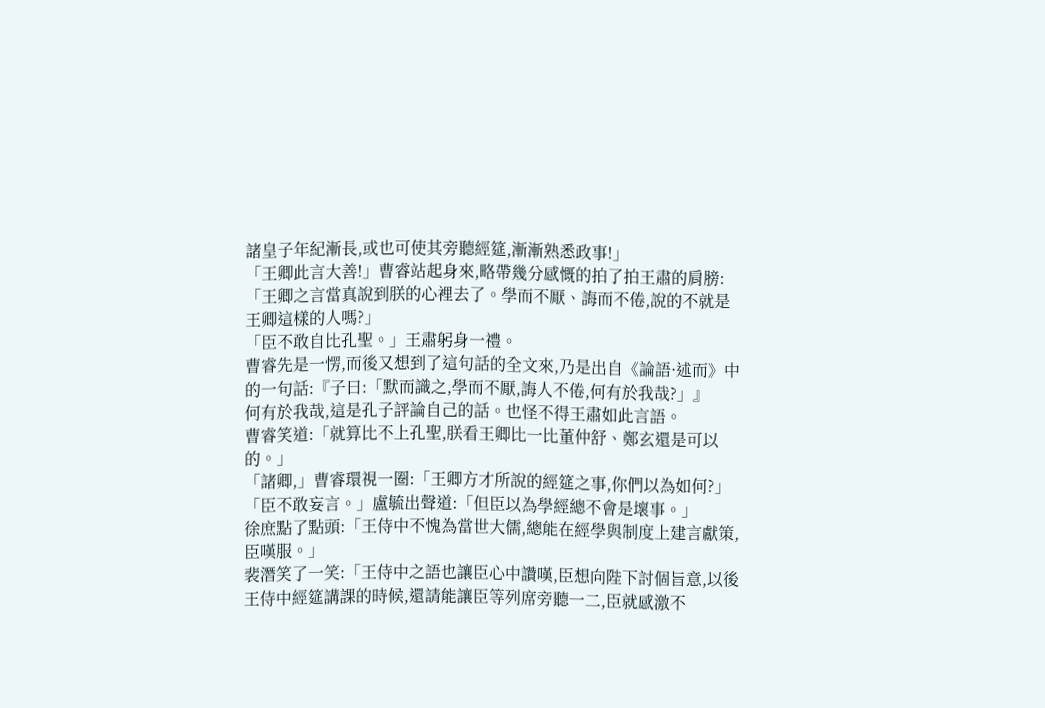諸皇子年紀漸長,或也可使其旁聽經筵,漸漸熟悉政事!」
「王卿此言大善!」曹睿站起身來,略帶幾分感慨的拍了拍王肅的肩膀:「王卿之言當真說到朕的心裡去了。學而不厭、誨而不倦,說的不就是王卿這樣的人嗎?」
「臣不敢自比孔聖。」王肅躬身一禮。
曹睿先是一愣,而後又想到了這句話的全文來,乃是出自《論語·述而》中的一句話:『子曰:「默而識之,學而不厭,誨人不倦,何有於我哉?」』
何有於我哉,這是孔子評論自己的話。也怪不得王肅如此言語。
曹睿笑道:「就算比不上孔聖,朕看王卿比一比董仲舒、鄭玄還是可以的。」
「諸卿,」曹睿環視一圈:「王卿方才所說的經筵之事,你們以為如何?」
「臣不敢妄言。」盧毓出聲道:「但臣以為學經總不會是壞事。」
徐庶點了點頭:「王侍中不愧為當世大儒,總能在經學與制度上建言獻策,臣嘆服。」
裴潛笑了一笑:「王侍中之語也讓臣心中讚嘆,臣想向陛下討個旨意,以後王侍中經筵講課的時候,還請能讓臣等列席旁聽一二,臣就感激不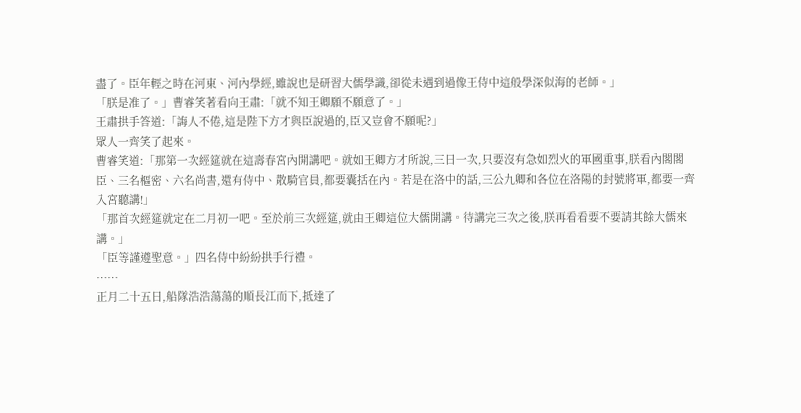盡了。臣年輕之時在河東、河內學經,雖說也是研習大儒學識,卻從未遇到過像王侍中這般學深似海的老師。」
「朕是准了。」曹睿笑著看向王肅:「就不知王卿願不願意了。」
王肅拱手答道:「誨人不倦,這是陛下方才與臣說過的,臣又豈會不願呢?」
眾人一齊笑了起來。
曹睿笑道:「那第一次經筵就在這壽春宮內開講吧。就如王卿方才所說,三日一次,只要沒有急如烈火的軍國重事,朕看內閣閣臣、三名樞密、六名尚書,還有侍中、散騎官員,都要囊括在內。若是在洛中的話,三公九卿和各位在洛陽的封號將軍,都要一齊入宮聽講!」
「那首次經筵就定在二月初一吧。至於前三次經筵,就由王卿這位大儒開講。待講完三次之後,朕再看看要不要請其餘大儒來講。」
「臣等謹遵聖意。」四名侍中紛紛拱手行禮。
……
正月二十五日,船隊浩浩蕩蕩的順長江而下,抵達了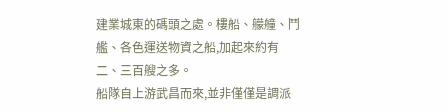建業城東的碼頭之處。樓船、艨艟、鬥艦、各色運送物資之船,加起來約有二、三百艘之多。
船隊自上游武昌而來,並非僅僅是調派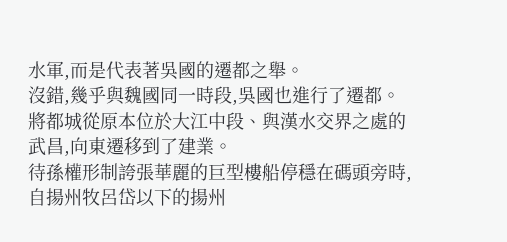水軍,而是代表著吳國的遷都之舉。
沒錯,幾乎與魏國同一時段,吳國也進行了遷都。將都城從原本位於大江中段、與漢水交界之處的武昌,向東遷移到了建業。
待孫權形制誇張華麗的巨型樓船停穩在碼頭旁時,自揚州牧呂岱以下的揚州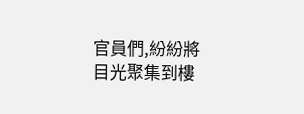官員們,紛紛將目光聚集到樓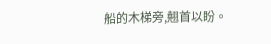船的木梯旁,翹首以盼。